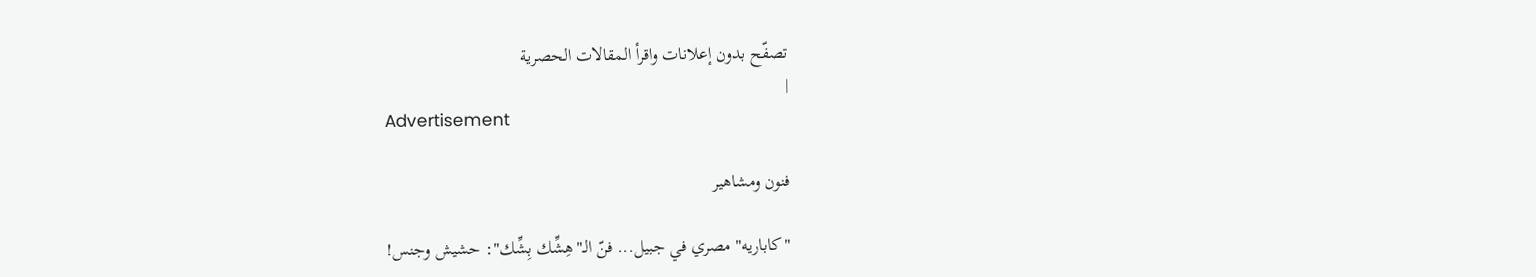تصفّح بدون إعلانات واقرأ المقالات الحصرية
|
Advertisement

فنون ومشاهير

"كاباريه" مصري في جبيل... فنّ الـ"هِشِّك بِشِّك": حشيش وجنس!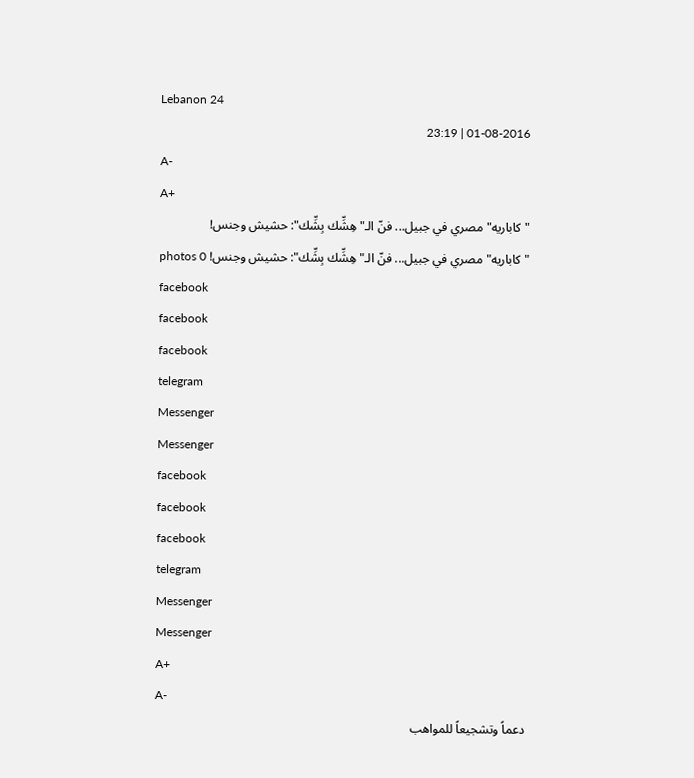Lebanon 24
01-08-2016 | 23:19
A-
A+
"كاباريه" مصري في جبيل... فنّ الـ"هِشِّك بِشِّك": حشيش وجنس!
"كاباريه" مصري في جبيل... فنّ الـ"هِشِّك بِشِّك": حشيش وجنس! photos 0
facebook
facebook
facebook
telegram
Messenger
Messenger
facebook
facebook
facebook
telegram
Messenger
Messenger
A+
A-
دعماً وتشجيعاً للمواهب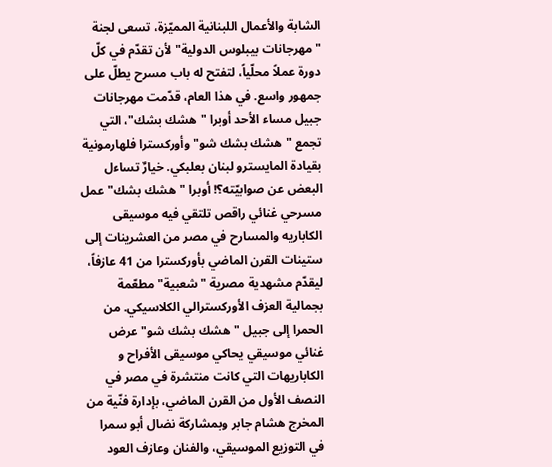الشابة والأعمال اللبنانية المميّزة، تسعى لجنة "مهرجانات بيبلوس الدولية" لأن تقدّم في كلّ دورة عملاً محلّياً، لتفتح له باب مسرح يطلّ على جمهور واسع. في هذا العام، قدّمت مهرجانات جبيل مساء الأحد أوبرا "هشك بشك"، التي تجمع "هشك بشك شو" وأوركسترا فلهارمونية بقيادة المايسترو لبنان بعلبكي. خيارٌ تساءل البعض عن صوابيّته؟! أوبرا "هشك بشك" عمل مسرحي غنائي راقص تلتقي فيه موسيقى الكاباريه والمسارح في مصر من العشرينات إلى ستينات القرن الماضي بأوركسترا من 41 عازفاً، ليقدّم مشهدية مصرية "شعبية" مطعّمة بجمالية العزف الأوركسترالي الكلاسيكي. من الحمرا إلى جبيل "هشك بشك شو" عرض غنائي موسيقي يحاكي موسيقى الأفراح و الكاباريهات التي كانت منتشرة في مصر في النصف الأول من القرن الماضي، بإدارة فنّية من المخرج هشام جابر وبمشاركة نضال أبو سمرا في التوزيع الموسيقي، والفنان وعازف العود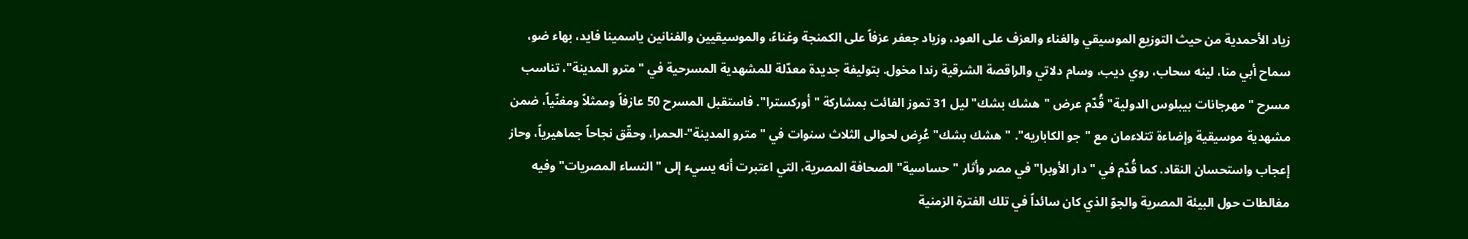زياد الأحمدية من حيث التوزيع الموسيقي والغناء والعزف على العود، وزياد جعفر عزفاً على الكمنجة وغناءً، والموسيقيين والفنانين ياسمينا فايد، بهاء ضو، سماح أبي منا، لينه سحاب، روي ديب، وسام دلاتي والراقصة الشرقية رندا مخول. بتوليفة جديدة معدّلة للمشهدية المسرحية في "مترو المدينة"، تناسب مسرح "مهرجانات بيبلوس الدولية" قُدّم عرض "هشك بشك" ليل 31 تموز الفائت بمشاركة "أوركسترا". فاستقبل المسرح 50 عازفاً وممثلاً ومغنّياً، ضمن مشهدية موسيقية وإضاءة تتلاءمان مع "جو الكاباريه". "هشك بشك" عُرِض لحوالى الثلاث سنوات في "مترو المدينة"-الحمرا، وحقّق نجاحاً جماهيرياً، وحاز إعجاب واستحسان النقاد. كما قُدّم في "دار الأوبرا" في مصر وأثار "حساسية" الصحافة المصرية، التي اعتبرت أنه يسيء إلى "النساء المصريات" وفيه مغالطات حول البيئة المصرية والجوّ الذي كان سائداً في تلك الفترة الزمنية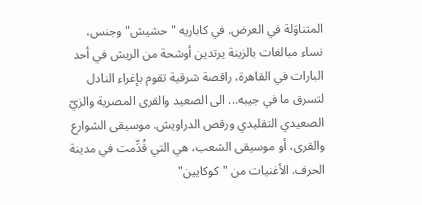المتناوَلة في العرض. في كاباريه "حشيش" وجنس، نساء مبالغات بالزينة يرتدين أوشحة من الريش في أحد البارات في القاهرة، راقصة شرقية تقوم بإغراء النادل لتسرق ما في جيبه... الى الصعيد والقرى المصرية والزيّ الصعيدي التقليدي ورقص الدراويش. موسيقى الشوارع والقرى، أو موسيقى الشعب، هي التي قُدِّمت في مدينة الحرف. الأغنيات من "كوكايين"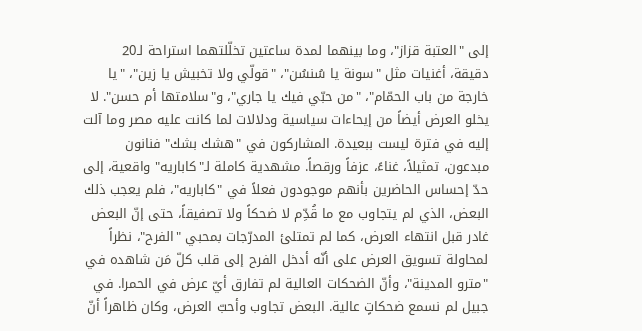إلى "العتبة قزاز"، وما بينهما لمدة ساعتين تخلّلتهما استراحة لـ20 دقيقة، أغنيات مثل "سونة يا سُنسُن"، "قولّي ولا تخبيش يا زين"، "يا خارجة من باب الحمّام"، "من حبّي فيك يا جاري"، و"سلامتها أم حسن". لا يخلو العرض أيضاً من إيحاءات سياسية ودلالات لما كانت عليه مصر وما آلت إليه في فترة ليست ببعيدة. المشاركون في "هشك بشك" فنانون مبدعون، تمثيلاً، غناءً، عزفاً ورقصاً. مشهدية كاملة لـ"كاباريه" واقعية، إلى حدّ إحساس الحاضرين بأنهم موجودون فعلاً في "كاباريه"، فلم يعجب ذلك البعض، الذي لم يتجاوب مع ما قُدِّم لا ضحكاً ولا تصفيقاً، حتى إنّ البعض غادر قبل انتهاء العرض، كما لم تمتلئ المدرّجات بمحبي "الفرح"، نظراً لمحاولة تسويق العرض على أنّه أدخل الفرح إلى قلب كلّ مَن شاهده في "مترو المدينة"، وأنّ الضحكات العالية لم تفارق أيّ عرض في الحمرا. في جبيل لم نسمع ضحكاتٍ عالية. البعض تجاوب وأحبّ العرض، وكان ظاهراً أنّ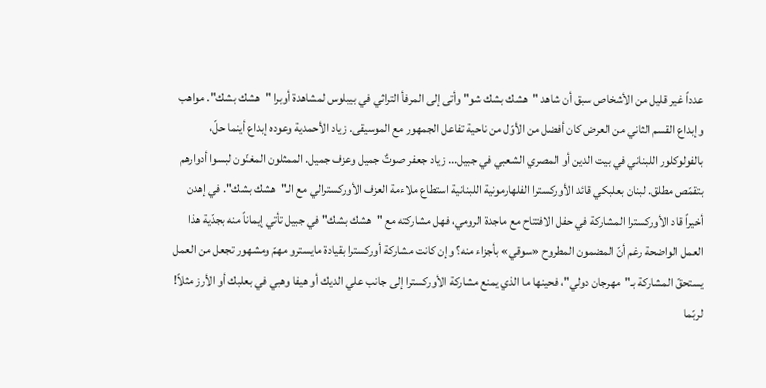عدداً غير قليل من الأشخاص سبق أن شاهد "هشك بشك شو" وأتى إلى المرفأ التراثي في بيبلوس لمشاهدة أوبرا "هشك بشك". مواهب وإبداع القسم الثاني من العرض كان أفضل من الأوّل من ناحية تفاعل الجمهور مع الموسيقى. زياد الأحمدية وعوده إبداع أينما حلّ، بالفولوكلور اللبناني في بيت الدين أو المصري الشعبي في جبيل... زياد جعفر صوتٌ جميل وعزف جميل. الممثلون المغنّون لبسوا أدوارهم بتقمّص مطلق. لبنان بعلبكي قائد الأوركسترا الفلهارمونية اللبنانية استطاع ملاءمة العزف الأوركسترالي مع الـ"هشك بشك". في إهدن أخيراً قاد الأوركسترا المشاركة في حفل الافتتاح مع ماجدة الرومي، فهل مشاركته مع "هشك بشك" في جبيل تأتي إيماناً منه بجدّية هذا العمل الواضحة رغم أنّ المضمون المطروح «سوقي» بأجزاء منه؟ وإن كانت مشاركة أوركسترا بقيادة مايسترو مهمّ ومشهور تجعل من العمل يستحقّ المشاركة بـ"مهرجان دولي"، فحينها ما الذي يمنع مشاركة الأوركسترا إلى جانب علي الديك أو هيفا وهبي في بعلبك أو الأرز مثلاً! لربّما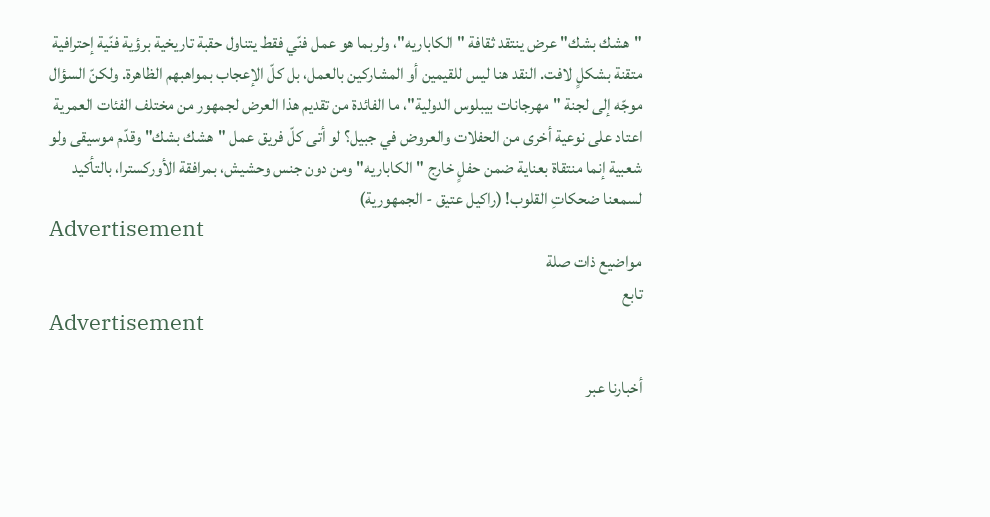"هشك بشك" عرض ينتقد ثقافة "الكاباريه"، ولربما هو عمل فنّي فقط يتناول حقبة تاريخية برؤية فنّية إحترافية متقنة بشكلٍ لافت. النقد هنا ليس للقيمين أو المشاركين بالعمل، بل كلّ الإعجاب بمواهبهم الظاهرة. ولكنّ السؤال موجّه إلى لجنة "مهرجانات بيبلوس الدولية"، ما الفائدة من تقديم هذا العرض لجمهور من مختلف الفئات العمرية اعتاد على نوعية أخرى من الحفلات والعروض في جبيل؟ لو أتى كلّ فريق عمل "هشك بشك" وقدّم موسيقى ولو شعبية إنما منتقاة بعناية ضمن حفلٍ خارج "الكاباريه" ومن دون جنس وحشيش، بمرافقة الأوركسترا، بالتأكيد لسمعنا ضحكاتِ القلوب! (راكيل عتيق - الجمهورية)
Advertisement
مواضيع ذات صلة
تابع
Advertisement

أخبارنا عبر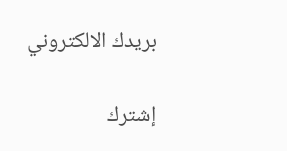بريدك الالكتروني

إشترك